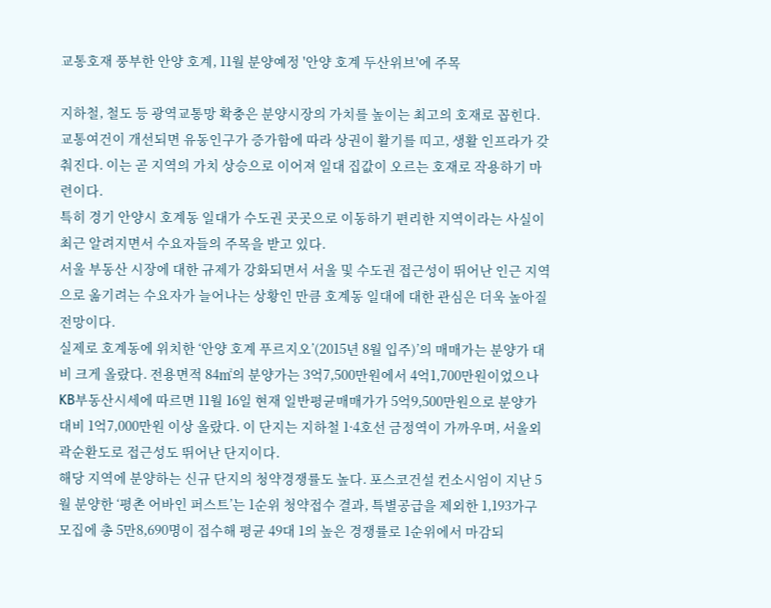교통호재 풍부한 안양 호계, 11월 분양예정 '안양 호계 두산위브'에 주목

지하철, 철도 등 광역교통망 확충은 분양시장의 가치를 높이는 최고의 호재로 꼽힌다. 교통여건이 개선되면 유동인구가 증가함에 따라 상권이 활기를 띠고, 생활 인프라가 갖춰진다. 이는 곧 지역의 가치 상승으로 이어져 일대 집값이 오르는 호재로 작용하기 마련이다.
특히 경기 안양시 호계동 일대가 수도권 곳곳으로 이동하기 편리한 지역이라는 사실이 최근 알려지면서 수요자들의 주목을 받고 있다.
서울 부동산 시장에 대한 규제가 강화되면서 서울 및 수도권 접근성이 뛰어난 인근 지역으로 옮기려는 수요자가 늘어나는 상황인 만큼 호계동 일대에 대한 관심은 더욱 높아질 전망이다.
실제로 호계동에 위치한 ‘안양 호계 푸르지오’(2015년 8월 입주)’의 매매가는 분양가 대비 크게 올랐다. 전용면적 84㎡의 분양가는 3억7,500만원에서 4억1,700만원이었으나 KB부동산시세에 따르면 11월 16일 현재 일반평균매매가가 5억9,500만원으로 분양가 대비 1억7,000만원 이상 올랐다. 이 단지는 지하철 1·4호선 금정역이 가까우며, 서울외곽순환도로 접근성도 뛰어난 단지이다.
해당 지역에 분양하는 신규 단지의 청약경쟁률도 높다. 포스코건설 컨소시엄이 지난 5월 분양한 ‘평촌 어바인 퍼스트’는 1순위 청약접수 결과, 특별공급을 제외한 1,193가구 모집에 총 5만8,690명이 접수해 평균 49대 1의 높은 경쟁률로 1순위에서 마감되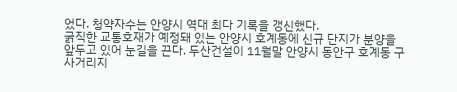었다. 청약자수는 안양시 역대 최다 기록을 갱신했다.
굵직한 교통호재가 예정돼 있는 안양시 호계동에 신규 단지가 분양을 앞두고 있어 눈길을 끈다. 두산건설이 11월말 안양시 동안구 호계동 구사거리지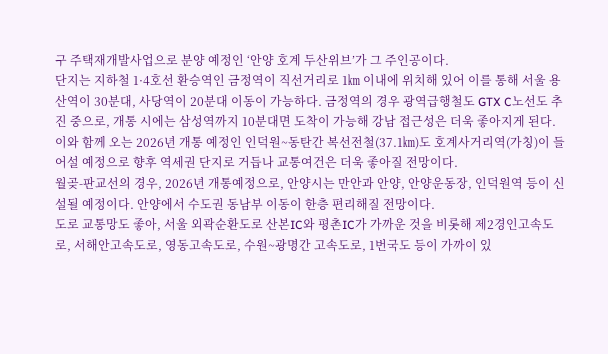구 주택재개발사업으로 분양 예정인 ‘안양 호계 두산위브’가 그 주인공이다.
단지는 지하철 1·4호선 환승역인 금정역이 직선거리로 1㎞ 이내에 위치해 있어 이를 통해 서울 용산역이 30분대, 사당역이 20분대 이동이 가능하다. 금정역의 경우 광역급행철도 GTX C노선도 추진 중으로, 개통 시에는 삼성역까지 10분대면 도착이 가능해 강남 접근성은 더욱 좋아지게 된다. 이와 함께 오는 2026년 개통 예정인 인덕원~동탄간 복선전철(37.1㎞)도 호계사거리역(가칭)이 들어설 예정으로 향후 역세권 단지로 거듭나 교통여건은 더욱 좋아질 전망이다.
월곶-판교선의 경우, 2026년 개통예정으로, 안양시는 만안과 안양, 안양운동장, 인덕원역 등이 신설될 예정이다. 안양에서 수도권 동남부 이동이 한층 편리해질 전망이다.
도로 교통망도 좋아, 서울 외곽순환도로 산본IC와 평촌IC가 가까운 것을 비롯해 제2경인고속도로, 서해안고속도로, 영동고속도로, 수원~광명간 고속도로, 1번국도 등이 가까이 있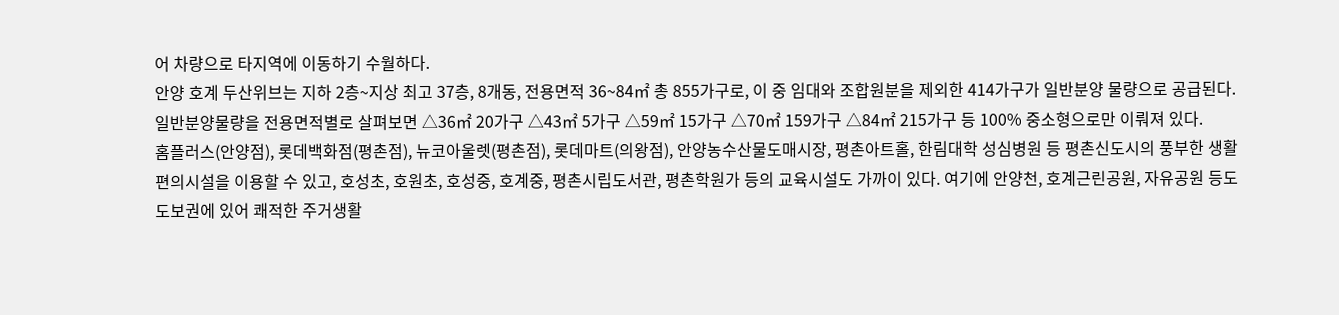어 차량으로 타지역에 이동하기 수월하다.
안양 호계 두산위브는 지하 2층~지상 최고 37층, 8개동, 전용면적 36~84㎡ 총 855가구로, 이 중 임대와 조합원분을 제외한 414가구가 일반분양 물량으로 공급된다.
일반분양물량을 전용면적별로 살펴보면 △36㎡ 20가구 △43㎡ 5가구 △59㎡ 15가구 △70㎡ 159가구 △84㎡ 215가구 등 100% 중소형으로만 이뤄져 있다.
홈플러스(안양점), 롯데백화점(평촌점), 뉴코아울렛(평촌점), 롯데마트(의왕점), 안양농수산물도매시장, 평촌아트홀, 한림대학 성심병원 등 평촌신도시의 풍부한 생활 편의시설을 이용할 수 있고, 호성초, 호원초, 호성중, 호계중, 평촌시립도서관, 평촌학원가 등의 교육시설도 가까이 있다. 여기에 안양천, 호계근린공원, 자유공원 등도 도보권에 있어 쾌적한 주거생활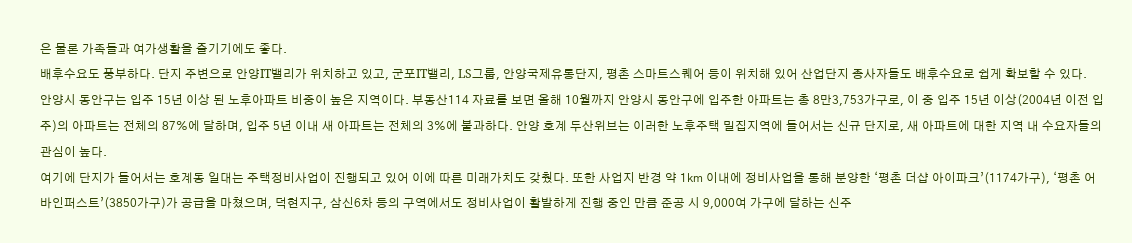은 물론 가족들과 여가생활을 즐기기에도 좋다.
배후수요도 풍부하다. 단지 주변으로 안양IT밸리가 위치하고 있고, 군포IT밸리, LS그룹, 안양국제유통단지, 평촌 스마트스퀘어 등이 위치해 있어 산업단지 종사자들도 배후수요로 쉽게 확보할 수 있다.
안양시 동안구는 입주 15년 이상 된 노후아파트 비중이 높은 지역이다. 부동산114 자료를 보면 올해 10월까지 안양시 동안구에 입주한 아파트는 총 8만3,753가구로, 이 중 입주 15년 이상(2004년 이전 입주)의 아파트는 전체의 87%에 달하며, 입주 5년 이내 새 아파트는 전체의 3%에 불과하다. 안양 호계 두산위브는 이러한 노후주택 밀집지역에 들어서는 신규 단지로, 새 아파트에 대한 지역 내 수요자들의 관심이 높다.
여기에 단지가 들어서는 호계동 일대는 주택정비사업이 진행되고 있어 이에 따른 미래가치도 갖췄다. 또한 사업지 반경 약 1㎞ 이내에 정비사업을 통해 분양한 ‘평촌 더샵 아이파크’(1174가구), ‘평촌 어바인퍼스트’(3850가구)가 공급을 마쳤으며, 덕현지구, 삼신6차 등의 구역에서도 정비사업이 활발하게 진행 중인 만큼 준공 시 9,000여 가구에 달하는 신주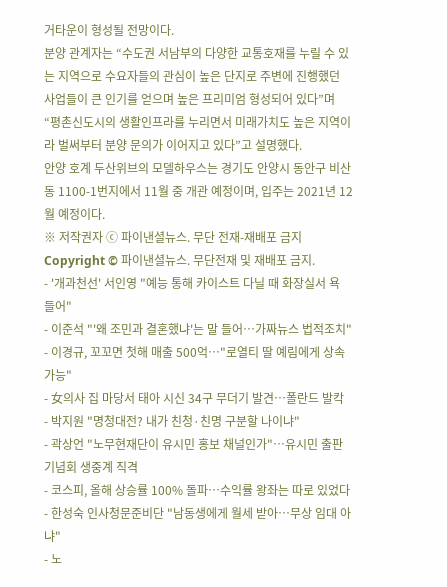거타운이 형성될 전망이다.
분양 관계자는 “수도권 서남부의 다양한 교통호재를 누릴 수 있는 지역으로 수요자들의 관심이 높은 단지로 주변에 진행했던 사업들이 큰 인기를 얻으며 높은 프리미엄 형성되어 있다”며 “평촌신도시의 생활인프라를 누리면서 미래가치도 높은 지역이라 벌써부터 분양 문의가 이어지고 있다”고 설명했다.
안양 호계 두산위브의 모델하우스는 경기도 안양시 동안구 비산동 1100-1번지에서 11월 중 개관 예정이며, 입주는 2021년 12월 예정이다.
※ 저작권자 ⓒ 파이낸셜뉴스. 무단 전재-재배포 금지
Copyright © 파이낸셜뉴스. 무단전재 및 재배포 금지.
- '개과천선' 서인영 "예능 통해 카이스트 다닐 때 화장실서 욕 들어"
- 이준석 "'왜 조민과 결혼했냐'는 말 들어…가짜뉴스 법적조치"
- 이경규, 꼬꼬면 첫해 매출 500억…"로열티 딸 예림에게 상속 가능"
- 女의사 집 마당서 태아 시신 34구 무더기 발견…폴란드 발칵
- 박지원 "명청대전? 내가 친청·친명 구분할 나이냐"
- 곽상언 "노무현재단이 유시민 홍보 채널인가"…유시민 출판기념회 생중계 직격
- 코스피, 올해 상승률 100% 돌파…수익률 왕좌는 따로 있었다
- 한성숙 인사청문준비단 "남동생에게 월세 받아…무상 임대 아냐"
- 노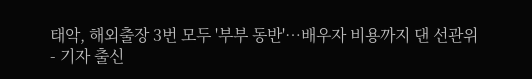태악, 해외출장 3번 모두 '부부 동반'…배우자 비용까지 댄 선관위
- 기자 출신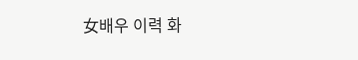女배우 이력 화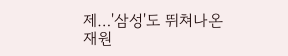제…'삼성'도 뛰쳐나온 재원